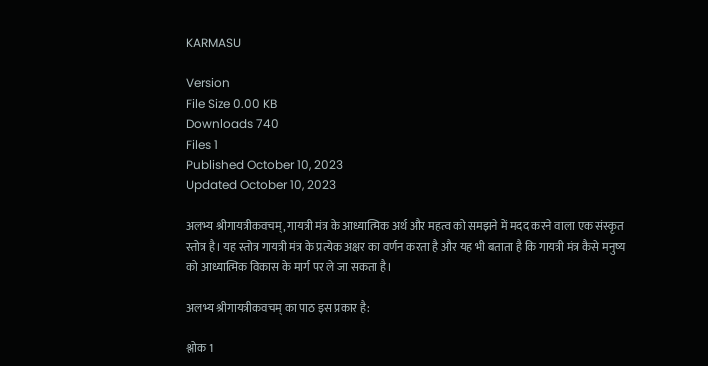KARMASU

Version
File Size 0.00 KB
Downloads 740
Files 1
Published October 10, 2023
Updated October 10, 2023

अलभ्य श्रीगायत्रीकवचम्, गायत्री मंत्र के आध्यात्मिक अर्थ और महत्व को समझने में मदद करने वाला एक संस्कृत स्तोत्र है। यह स्तोत्र गायत्री मंत्र के प्रत्येक अक्षर का वर्णन करता है और यह भी बताता है कि गायत्री मंत्र कैसे मनुष्य को आध्यात्मिक विकास के मार्ग पर ले जा सकता है।

अलभ्य श्रीगायत्रीकवचम् का पाठ इस प्रकार है:

श्लोक 1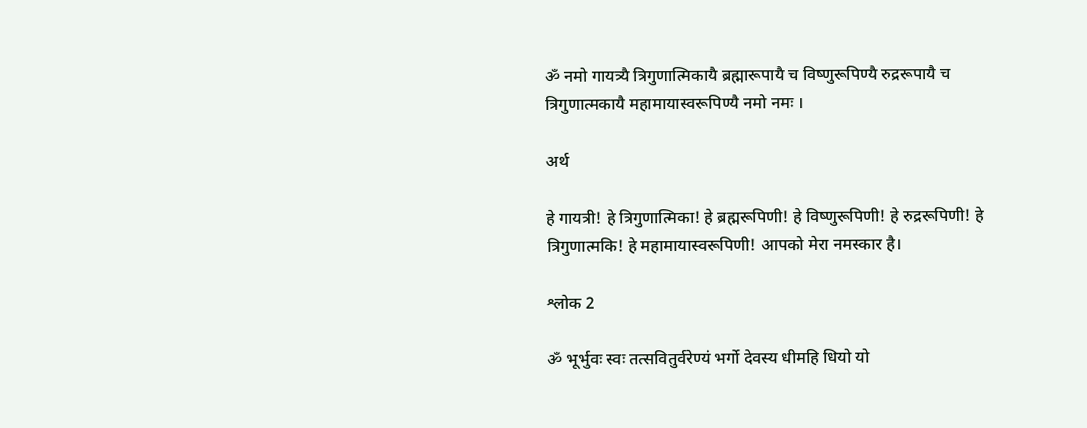ॐ नमो गायत्र्यै त्रिगुणात्मिकायै ब्रह्मारूपायै च विष्णुरूपिण्यै रुद्ररूपायै च त्रिगुणात्मकायै महामायास्वरूपिण्यै नमो नमः ।

अर्थ

हे गायत्री! हे त्रिगुणात्मिका! हे ब्रह्मरूपिणी! हे विष्णुरूपिणी! हे रुद्ररूपिणी! हे त्रिगुणात्मकि! हे महामायास्वरूपिणी! आपको मेरा नमस्कार है।

श्लोक 2

ॐ भूर्भुवः स्वः तत्सवितुर्वरेण्यं भर्गो देवस्य धीमहि धियो यो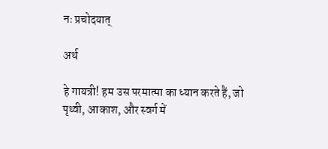नः प्रचोदयात्

अर्थ

हे गायत्री! हम उस परमात्मा का ध्यान करते हैं, जो पृथ्वी, आकाश, और स्वर्ग में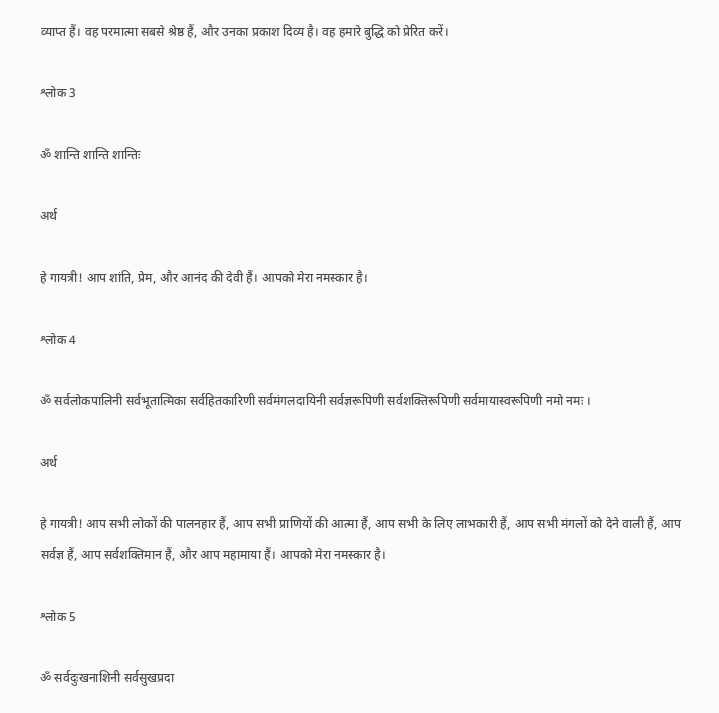व्याप्त हैं। वह परमात्मा सबसे श्रेष्ठ हैं, और उनका प्रकाश दिव्य है। वह हमारे बुद्धि को प्रेरित करें।

श्लोक 3

ॐ शान्ति शान्ति शान्तिः

अर्थ

हे गायत्री! आप शांति, प्रेम, और आनंद की देवी हैं। आपको मेरा नमस्कार है।

श्लोक 4

ॐ सर्वलोकपालिनी सर्वभूतात्मिका सर्वहितकारिणी सर्वमंगलदायिनी सर्वज्ञरूपिणी सर्वशक्तिरूपिणी सर्वमायास्वरूपिणी नमो नमः ।

अर्थ

हे गायत्री! आप सभी लोकों की पालनहार हैं, आप सभी प्राणियों की आत्मा हैं, आप सभी के लिए लाभकारी हैं, आप सभी मंगलों को देने वाली हैं, आप सर्वज्ञ हैं, आप सर्वशक्तिमान हैं, और आप महामाया हैं। आपको मेरा नमस्कार है।

श्लोक 5

ॐ सर्वदुःखनाशिनी सर्वसुखप्रदा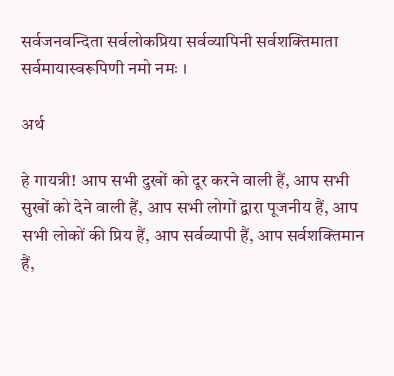सर्वजनवन्दिता सर्वलोकप्रिया सर्वव्यापिनी सर्वशक्तिमाता सर्वमायास्वरूपिणी नमो नमः ।

अर्थ

हे गायत्री! आप सभी दुखों को दूर करने वाली हैं, आप सभी सुखों को देने वाली हैं, आप सभी लोगों द्वारा पूजनीय हैं, आप सभी लोकों की प्रिय हैं, आप सर्वव्यापी हैं, आप सर्वशक्तिमान हैं,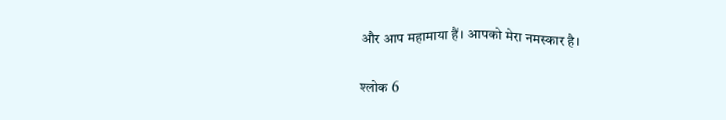और आप महामाया हैं। आपको मेरा नमस्कार है।

श्लोक 6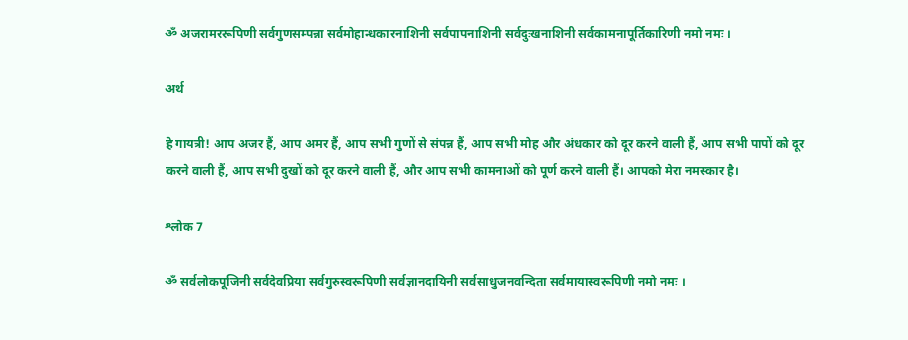ॐ अजरामररूपिणी सर्वगुणसम्पन्ना सर्वमोहान्धकारनाशिनी सर्वपापनाशिनी सर्वदुःखनाशिनी सर्वकामनापूर्तिकारिणी नमो नमः ।

अर्थ

हे गायत्री! आप अजर हैं, आप अमर हैं, आप सभी गुणों से संपन्न हैं, आप सभी मोह और अंधकार को दूर करने वाली हैं, आप सभी पापों को दूर करने वाली हैं, आप सभी दुखों को दूर करने वाली हैं, और आप सभी कामनाओं को पूर्ण करने वाली हैं। आपको मेरा नमस्कार है।

श्लोक 7

ॐ सर्वलोकपूजिनी सर्वदेवप्रिया सर्वगुरुस्वरूपिणी सर्वज्ञानदायिनी सर्वसाधुजनवन्दिता सर्वमायास्वरूपिणी नमो नमः ।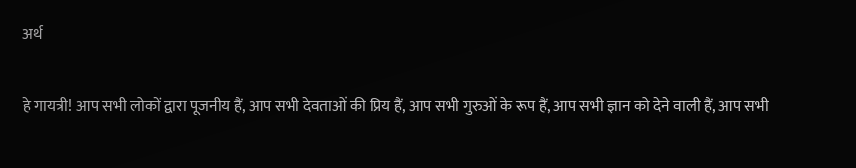अर्थ

हे गायत्री! आप सभी लोकों द्वारा पूजनीय हैं, आप सभी देवताओं की प्रिय हैं, आप सभी गुरुओं के रूप हैं, आप सभी ज्ञान को देने वाली हैं, आप सभी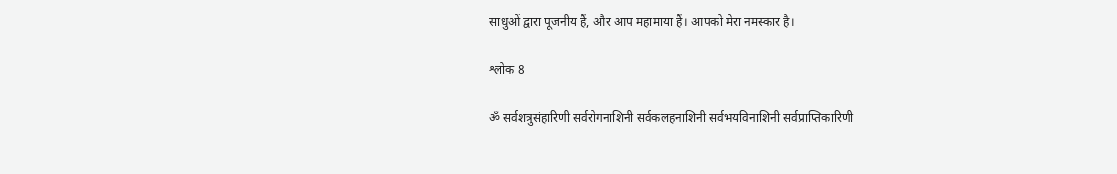साधुओं द्वारा पूजनीय हैं, और आप महामाया हैं। आपको मेरा नमस्कार है।

श्लोक 8

ॐ सर्वशत्रुसंहारिणी सर्वरोगनाशिनी सर्वकलहनाशिनी सर्वभयविनाशिनी सर्वप्राप्तिकारिणी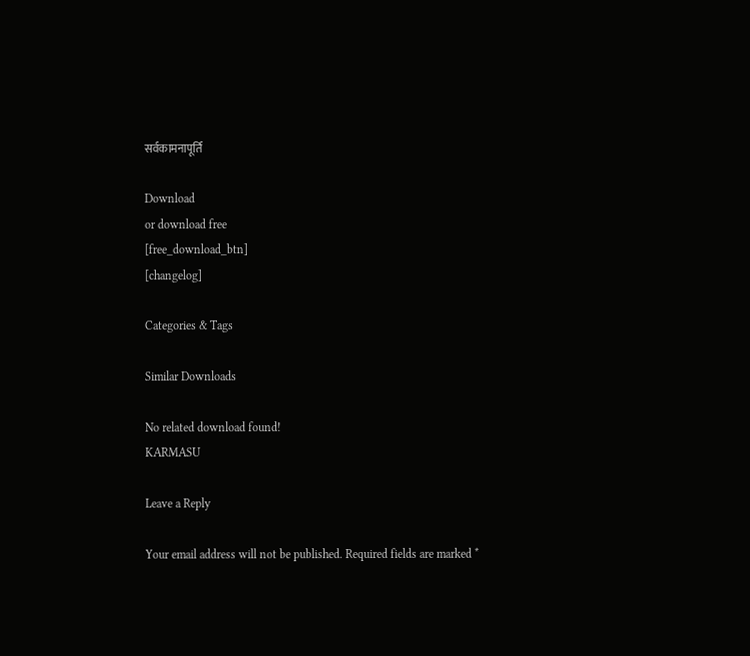सर्वकामनापूर्ति

Download
or download free
[free_download_btn]
[changelog]

Categories & Tags

Similar Downloads

No related download found!
KARMASU

Leave a Reply

Your email address will not be published. Required fields are marked *